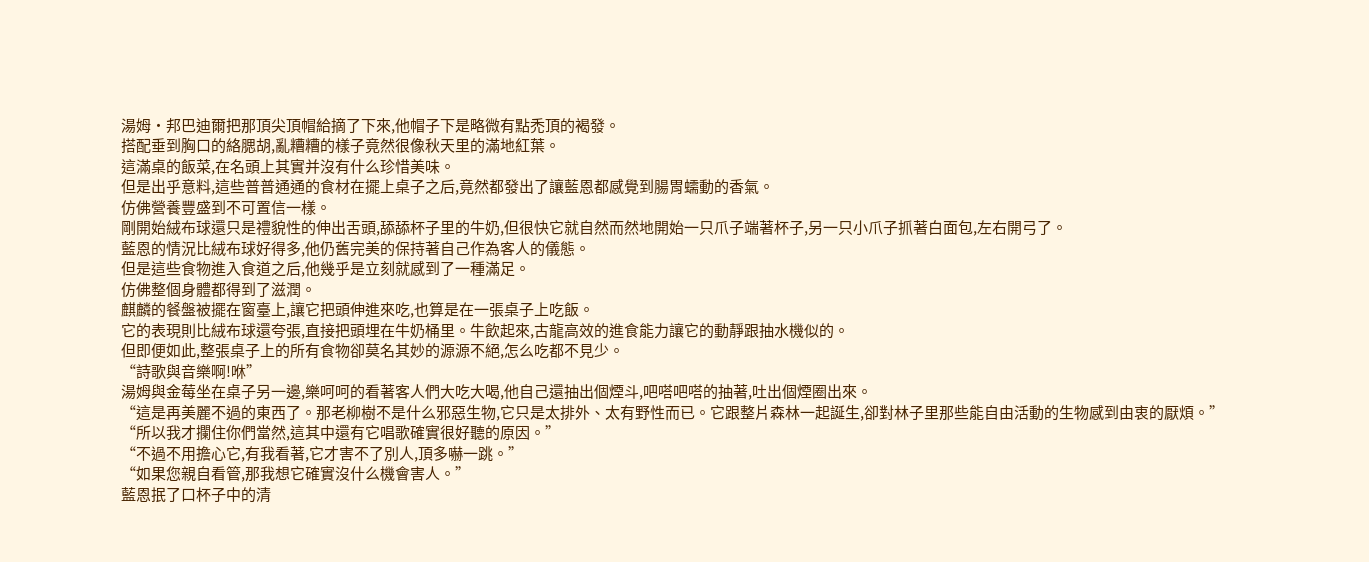湯姆·邦巴迪爾把那頂尖頂帽給摘了下來,他帽子下是略微有點禿頂的褐發。
搭配垂到胸口的絡腮胡,亂糟糟的樣子竟然很像秋天里的滿地紅葉。
這滿桌的飯菜,在名頭上其實并沒有什么珍惜美味。
但是出乎意料,這些普普通通的食材在擺上桌子之后,竟然都發出了讓藍恩都感覺到腸胃蠕動的香氣。
仿佛營養豐盛到不可置信一樣。
剛開始絨布球還只是禮貌性的伸出舌頭,舔舔杯子里的牛奶,但很快它就自然而然地開始一只爪子端著杯子,另一只小爪子抓著白面包,左右開弓了。
藍恩的情況比絨布球好得多,他仍舊完美的保持著自己作為客人的儀態。
但是這些食物進入食道之后,他幾乎是立刻就感到了一種滿足。
仿佛整個身體都得到了滋潤。
麒麟的餐盤被擺在窗臺上,讓它把頭伸進來吃,也算是在一張桌子上吃飯。
它的表現則比絨布球還夸張,直接把頭埋在牛奶桶里。牛飲起來,古龍高效的進食能力讓它的動靜跟抽水機似的。
但即便如此,整張桌子上的所有食物卻莫名其妙的源源不絕,怎么吃都不見少。
“詩歌與音樂啊!咻”
湯姆與金莓坐在桌子另一邊,樂呵呵的看著客人們大吃大喝,他自己還抽出個煙斗,吧嗒吧嗒的抽著,吐出個煙圈出來。
“這是再美麗不過的東西了。那老柳樹不是什么邪惡生物,它只是太排外、太有野性而已。它跟整片森林一起誕生,卻對林子里那些能自由活動的生物感到由衷的厭煩。”
“所以我才攔住你們當然,這其中還有它唱歌確實很好聽的原因。”
“不過不用擔心它,有我看著,它才害不了別人,頂多嚇一跳。”
“如果您親自看管,那我想它確實沒什么機會害人。”
藍恩抿了口杯子中的清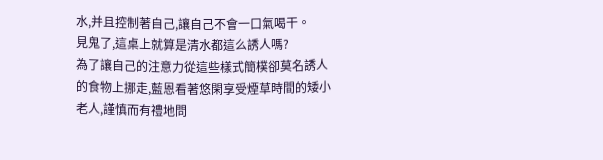水,并且控制著自己,讓自己不會一口氣喝干。
見鬼了,這桌上就算是清水都這么誘人嗎?
為了讓自己的注意力從這些樣式簡樸卻莫名誘人的食物上挪走,藍恩看著悠閑享受煙草時間的矮小老人,謹慎而有禮地問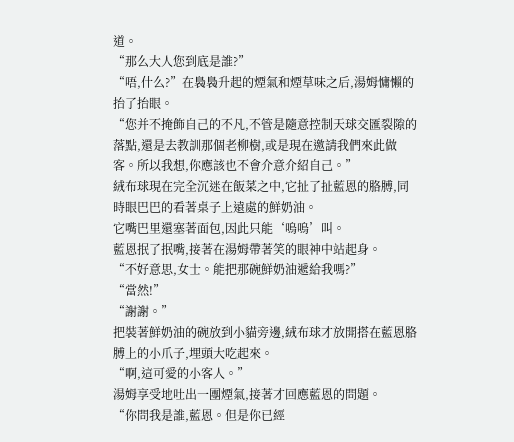道。
“那么大人您到底是誰?”
“唔,什么?”在裊裊升起的煙氣和煙草味之后,湯姆慵懶的抬了抬眼。
“您并不掩飾自己的不凡,不管是隨意控制天球交匯裂隙的落點,還是去教訓那個老柳樹,或是現在邀請我們來此做客。所以我想,你應該也不會介意介紹自己。”
絨布球現在完全沉迷在飯菜之中,它扯了扯藍恩的胳膊,同時眼巴巴的看著桌子上遠處的鮮奶油。
它嘴巴里還塞著面包,因此只能‘嗚嗚’叫。
藍恩抿了抿嘴,接著在湯姆帶著笑的眼神中站起身。
“不好意思,女士。能把那碗鮮奶油遞給我嗎?”
“當然!”
“謝謝。”
把裝著鮮奶油的碗放到小貓旁邊,絨布球才放開搭在藍恩胳膊上的小爪子,埋頭大吃起來。
“啊,這可愛的小客人。”
湯姆享受地吐出一團煙氣,接著才回應藍恩的問題。
“你問我是誰,藍恩。但是你已經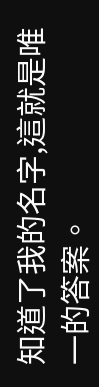知道了我的名字,這就是唯一的答案。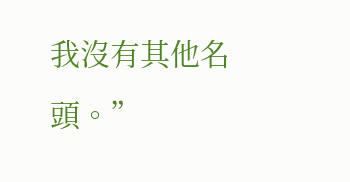我沒有其他名頭。”